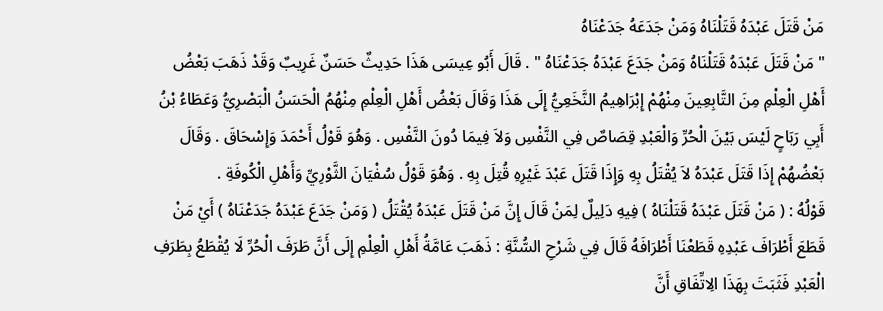مَنْ قَتَلَ عَبْدَهُ قَتَلْنَاهُ وَمَنْ جَدَعَهُ جَدَعْنَاهُ
" مَنْ قَتَلَ عَبْدَهُ قَتَلْنَاهُ وَمَنْ جَدَعَ عَبْدَهُ جَدَعْنَاهُ " . قَالَ أَبُو عِيسَى هَذَا حَدِيثٌ حَسَنٌ غَرِيبٌ وَقَدْ ذَهَبَ بَعْضُ أَهْلِ الْعِلْمِ مِنَ التَّابِعِينَ مِنْهُمْ إِبْرَاهِيمُ النَّخَعِيُّ إِلَى هَذَا وَقَالَ بَعْضُ أَهْلِ الْعِلْمِ مِنْهُمُ الْحَسَنُ الْبَصْرِيُّ وَعَطَاءُ بْنُ أَبِي رَبَاحٍ لَيْسَ بَيْنَ الْحُرِّ وَالْعَبْدِ قِصَاصٌ فِي النَّفْسِ وَلاَ فِيمَا دُونَ النَّفْسِ . وَهُوَ قَوْلُ أَحْمَدَ وَإِسْحَاقَ . وَقَالَ بَعْضُهُمْ إِذَا قَتَلَ عَبْدَهُ لاَ يُقْتَلُ بِهِ وَإِذَا قَتَلَ عَبْدَ غَيْرِهِ قُتِلَ بِهِ . وَهُوَ قَوْلُ سُفْيَانَ الثَّوْرِيِّ وَأَهْلِ الْكُوفَةِ .
قَوْلُهُ : ( مَنْ قَتَلَ عَبْدَهُ قَتَلْنَاهُ ) فِيهِ دَلِيلٌ لِمَنْ قَالَ إِنَّ مَنْ قَتَلَ عَبْدَهُ يُقْتَلُ ( وَمَنْ جَدَعَ عَبْدَهُ جَدَعْنَاهُ ) أَيْ مَنْ قَطَعَ أَطْرَافَ عَبْدِهِ قَطَعْنَا أَطْرَافَهُ قَالَ فِي شَرْحِ السُّنَّةِ : ذَهَبَ عَامَّةُ أَهْلِ الْعِلْمِ إِلَى أَنَّ طَرَفَ الْحُرِّ لَا يُقْطَعُ بِطَرَفِ الْعَبْدِ فَثَبَتَ بِهَذَا الِاتِّفَاقِ أَنَّ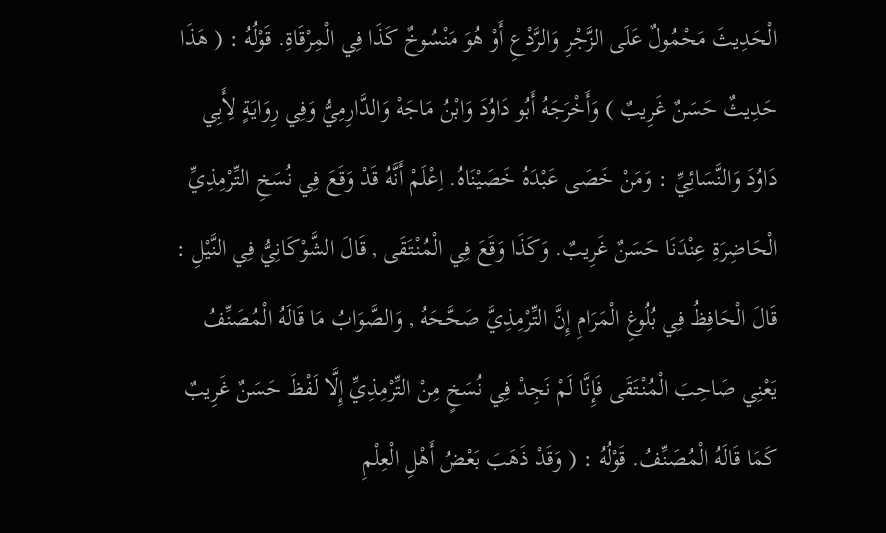الْحَدِيثَ مَحْمُولٌ عَلَى الزَّجْرِ وَالرَّدْعِ أَوْ هُوَ مَنْسُوخٌ كَذَا فِي الْمِرْقَاةِ. قَوْلُهُ : ( هَذَا حَدِيثٌ حَسَنٌ غَرِيبٌ ) وَأَخْرَجَهُ أَبُو دَاوُدَ وَابْنُ مَاجَهْ وَالدَّارِمِيُّ وَفِي رِوَايَةٍ لِأَبِي دَاوُدَ وَالنَّسَائِيِّ : وَمَنْ خَصَى عَبْدَهُ خَصَيْنَاهُ. اِعْلَمْ أَنَّهُ قَدْ وَقَعَ فِي نُسَخِ التِّرْمِذِيِّ الْحَاضِرَةِ عِنْدَنَا حَسَنٌ غَرِيبٌ. وَكَذَا وَقَعَ فِي الْمُنْتَقَى , قَالَ الشَّوْكَانِيُّ فِي النَّيْلِ : قَالَ الْحَافِظُ فِي بُلُوغِ الْمَرَامِ إِنَّ التِّرْمِذِيَّ صَحَّحَهُ , وَالصَّوَابُ مَا قَالَهُ الْمُصَنِّفُ يَعْنِي صَاحِبَ الْمُنْتَقَى فَإِنَّا لَمْ نَجِدْ فِي نُسَخٍ مِنْ التِّرْمِذِيِّ إِلَّا لَفْظَ حَسَنٌ غَرِيبٌ كَمَا قَالَهُ الْمُصَنِّفُ. قَوْلُهُ : ( وَقَدْ ذَهَبَ بَعْضُ أَهْلِ الْعِلْمِ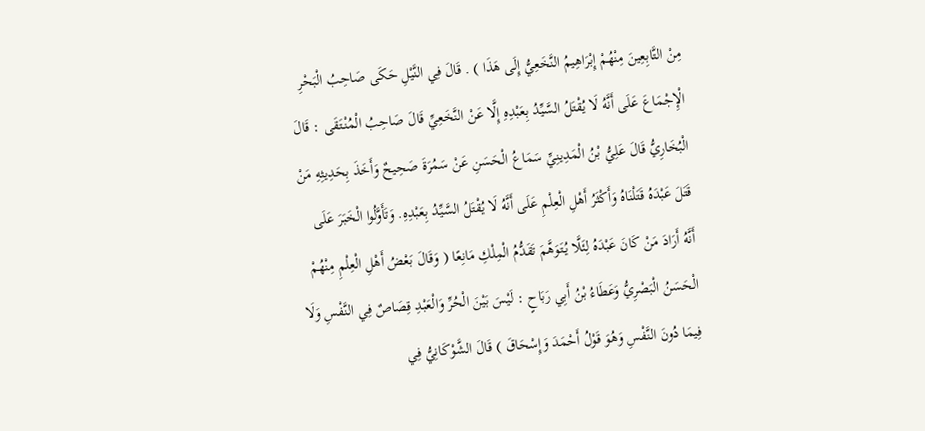مِنْ التَّابِعِينَ مِنْهُمْ إِبْرَاهِيمُ النَّخَعِيُّ إِلَى هَذَا ) . قَالَ فِي النَّيْلِ حَكَى صَاحِبُ الْبَحْرِ الْإِجْمَاعَ عَلَى أَنَّهُ لَا يُقْتَلُ السَّيِّدُ بِعَبْدِهِ إِلَّا عَنْ النَّخَعِيِّ قَالَ صَاحِبُ الْمُنْتَقَى : قَالَ الْبُخَارِيُّ قَالَ عَلِيُّ بْنُ الْمَدِينِيِّ سَمَاعُ الْحَسَنِ عَنْ سَمُرَةَ صَحِيحٌ وَأَخَذَ بِحَدِيثِهِ مَنْ قَتَلَ عَبْدَهُ قَتَلْنَاهُ وَأَكْثَرُ أَهْلِ الْعِلْمِ عَلَى أَنَّهُ لَا يُقْتَلُ السَّيِّدُ بِعَبْدِهِ. وَتَأَوَّلُوا الْخَبَرَ عَلَى أَنَّهُ أَرَادَ مَنْ كَانَ عَبْدَهُ لِئَلَّا يُتَوَهَّمَ تَقَدُّمُ الْمِلْكِ مَانِعًا ( وَقَالَ بَعْضُ أَهْلِ الْعِلْمِ مِنْهُمْ الْحَسَنُ الْبَصْرِيُّ وَعَطَاءُ بْنُ أَبِي رَبَاحٍ : لَيْسَ بَيْنَ الْحُرِّ وَالْعَبْدِ قِصَاصٌ فِي النَّفْسِ وَلَا فِيمَا دُونَ النَّفْسِ وَهُوَ قَوْلُ أَحْمَدَ وَإِسْحَاقَ ) قَالَ الشَّوْكَانِيُّ فِي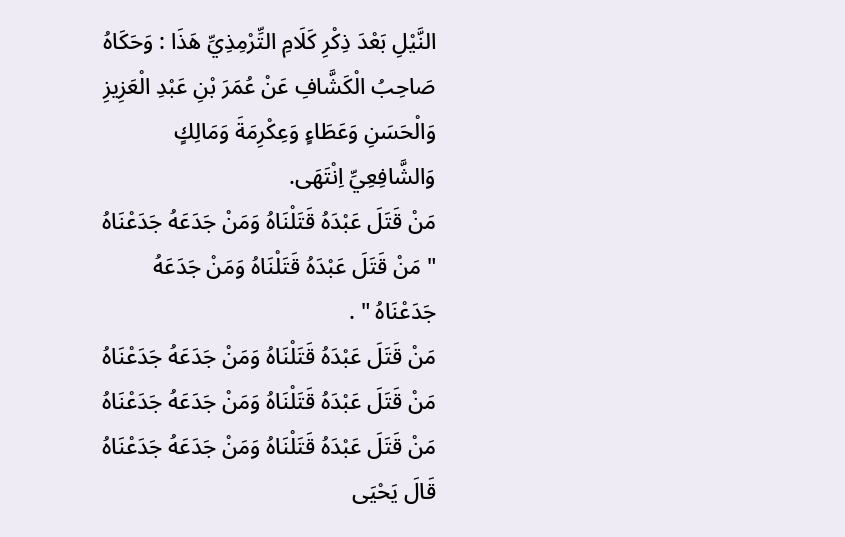النَّيْلِ بَعْدَ ذِكْرِ كَلَامِ التِّرْمِذِيِّ هَذَا : وَحَكَاهُ صَاحِبُ الْكَشَّافِ عَنْ عُمَرَ بْنِ عَبْدِ الْعَزِيزِ وَالْحَسَنِ وَعَطَاءٍ وَعِكْرِمَةَ وَمَالِكٍ وَالشَّافِعِيِّ اِنْتَهَى.
مَنْ قَتَلَ عَبْدَهُ قَتَلْنَاهُ وَمَنْ جَدَعَهُ جَدَعْنَاهُ
" مَنْ قَتَلَ عَبْدَهُ قَتَلْنَاهُ وَمَنْ جَدَعَهُ جَدَعْنَاهُ " .
مَنْ قَتَلَ عَبْدَهُ قَتَلْنَاهُ وَمَنْ جَدَعَهُ جَدَعْنَاهُ
مَنْ قَتَلَ عَبْدَهُ قَتَلْنَاهُ وَمَنْ جَدَعَهُ جَدَعْنَاهُ
مَنْ قَتَلَ عَبْدَهُ قَتَلْنَاهُ وَمَنْ جَدَعَهُ جَدَعْنَاهُ قَالَ يَحْيَى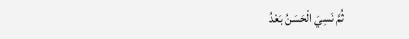ثُمَّ نَسِيَ الْحَسَنُ بَعْدُ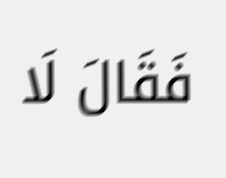فَقَالَ لَا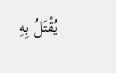يُقْتَلُ بِهِ